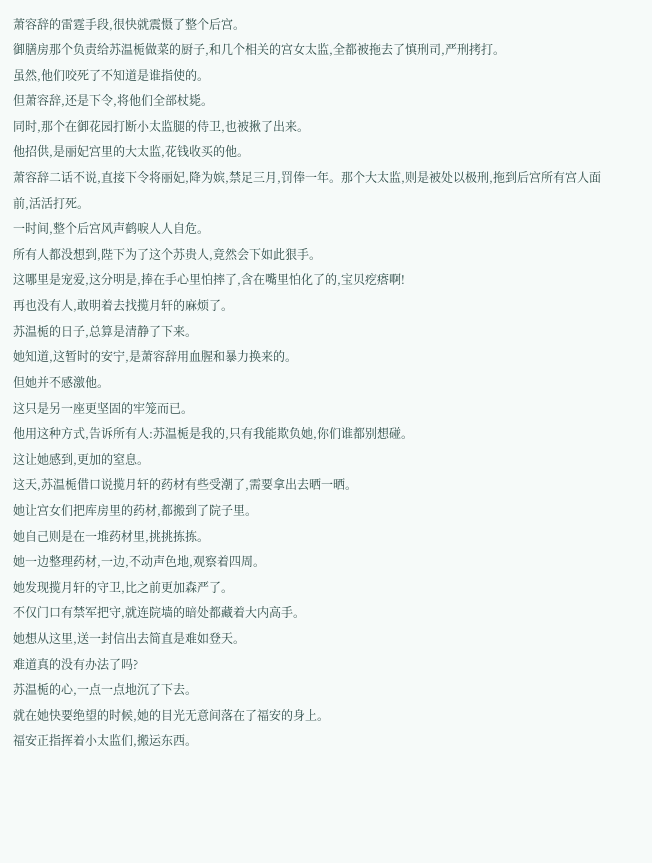萧容辞的雷霆手段,很快就震慑了整个后宫。
御膳房那个负责给苏温栀做菜的厨子,和几个相关的宫女太监,全都被拖去了慎刑司,严刑拷打。
虽然,他们咬死了不知道是谁指使的。
但萧容辞,还是下令,将他们全部杖毙。
同时,那个在御花园打断小太监腿的侍卫,也被揪了出来。
他招供,是丽妃宫里的大太监,花钱收买的他。
萧容辞二话不说,直接下令将丽妃,降为嫔,禁足三月,罚俸一年。那个大太监,则是被处以极刑,拖到后宫所有宫人面前,活活打死。
一时间,整个后宫风声鹤唳人人自危。
所有人都没想到,陛下为了这个苏贵人,竟然会下如此狠手。
这哪里是宠爱,这分明是,捧在手心里怕摔了,含在嘴里怕化了的,宝贝疙瘩啊!
再也没有人,敢明着去找揽月轩的麻烦了。
苏温栀的日子,总算是清静了下来。
她知道,这暂时的安宁,是萧容辞用血腥和暴力换来的。
但她并不感激他。
这只是另一座更坚固的牢笼而已。
他用这种方式,告诉所有人:苏温栀是我的,只有我能欺负她,你们谁都别想碰。
这让她感到,更加的窒息。
这天,苏温栀借口说揽月轩的药材有些受潮了,需要拿出去晒一晒。
她让宫女们把库房里的药材,都搬到了院子里。
她自己则是在一堆药材里,挑挑拣拣。
她一边整理药材,一边,不动声色地,观察着四周。
她发现揽月轩的守卫,比之前更加森严了。
不仅门口有禁军把守,就连院墙的暗处都藏着大内高手。
她想从这里,送一封信出去简直是难如登天。
难道真的没有办法了吗?
苏温栀的心,一点一点地沉了下去。
就在她快要绝望的时候,她的目光无意间落在了福安的身上。
福安正指挥着小太监们,搬运东西。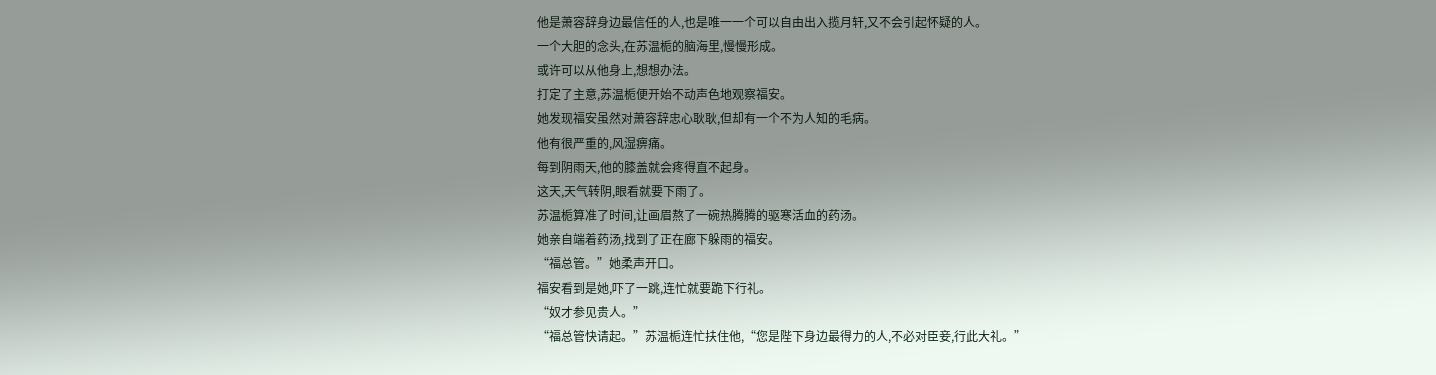他是萧容辞身边最信任的人,也是唯一一个可以自由出入揽月轩,又不会引起怀疑的人。
一个大胆的念头,在苏温栀的脑海里,慢慢形成。
或许可以从他身上,想想办法。
打定了主意,苏温栀便开始不动声色地观察福安。
她发现福安虽然对萧容辞忠心耿耿,但却有一个不为人知的毛病。
他有很严重的,风湿痹痛。
每到阴雨天,他的膝盖就会疼得直不起身。
这天,天气转阴,眼看就要下雨了。
苏温栀算准了时间,让画眉熬了一碗热腾腾的驱寒活血的药汤。
她亲自端着药汤,找到了正在廊下躲雨的福安。
“福总管。”她柔声开口。
福安看到是她,吓了一跳,连忙就要跪下行礼。
“奴才参见贵人。”
“福总管快请起。”苏温栀连忙扶住他,“您是陛下身边最得力的人,不必对臣妾,行此大礼。”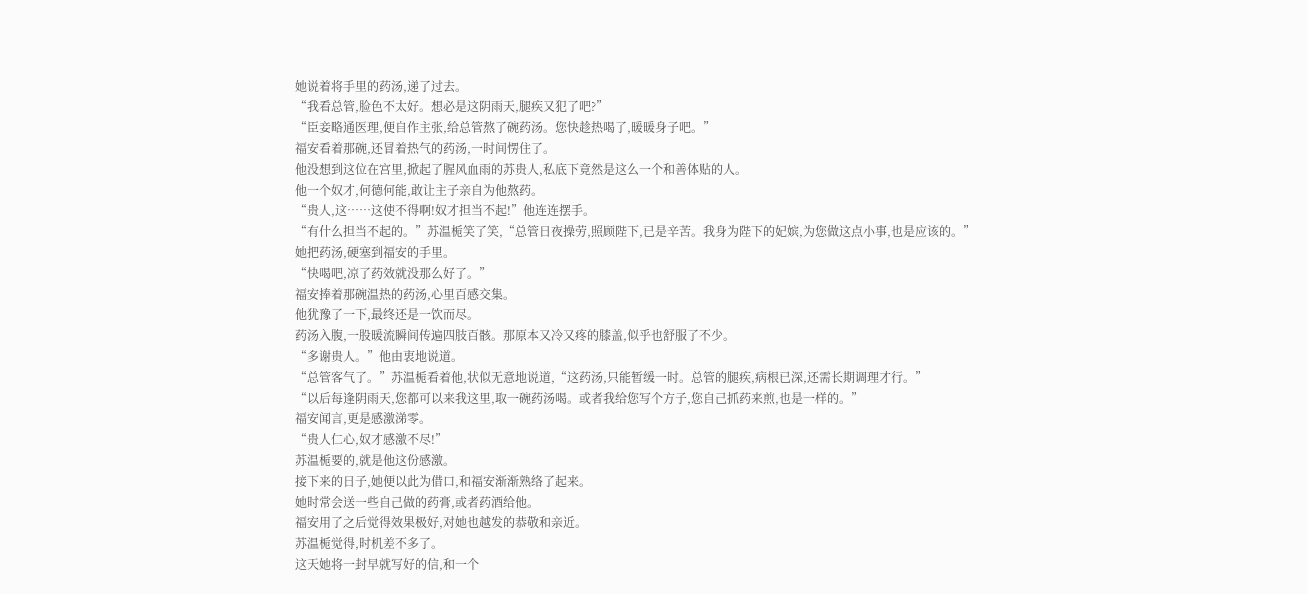她说着将手里的药汤,递了过去。
“我看总管,脸色不太好。想必是这阴雨天,腿疾又犯了吧?”
“臣妾略通医理,便自作主张,给总管熬了碗药汤。您快趁热喝了,暖暖身子吧。”
福安看着那碗,还冒着热气的药汤,一时间愣住了。
他没想到这位在宫里,掀起了腥风血雨的苏贵人,私底下竟然是这么一个和善体贴的人。
他一个奴才,何德何能,敢让主子亲自为他熬药。
“贵人,这……这使不得啊!奴才担当不起!”他连连摆手。
“有什么担当不起的。”苏温栀笑了笑,“总管日夜操劳,照顾陛下,已是辛苦。我身为陛下的妃嫔,为您做这点小事,也是应该的。”
她把药汤,硬塞到福安的手里。
“快喝吧,凉了药效就没那么好了。”
福安捧着那碗温热的药汤,心里百感交集。
他犹豫了一下,最终还是一饮而尽。
药汤入腹,一股暖流瞬间传遍四肢百骸。那原本又冷又疼的膝盖,似乎也舒服了不少。
“多谢贵人。”他由衷地说道。
“总管客气了。”苏温栀看着他,状似无意地说道,“这药汤,只能暂缓一时。总管的腿疾,病根已深,还需长期调理才行。”
“以后每逢阴雨天,您都可以来我这里,取一碗药汤喝。或者我给您写个方子,您自己抓药来煎,也是一样的。”
福安闻言,更是感激涕零。
“贵人仁心,奴才感激不尽!”
苏温栀要的,就是他这份感激。
接下来的日子,她便以此为借口,和福安渐渐熟络了起来。
她时常会送一些自己做的药膏,或者药酒给他。
福安用了之后觉得效果极好,对她也越发的恭敬和亲近。
苏温栀觉得,时机差不多了。
这天她将一封早就写好的信,和一个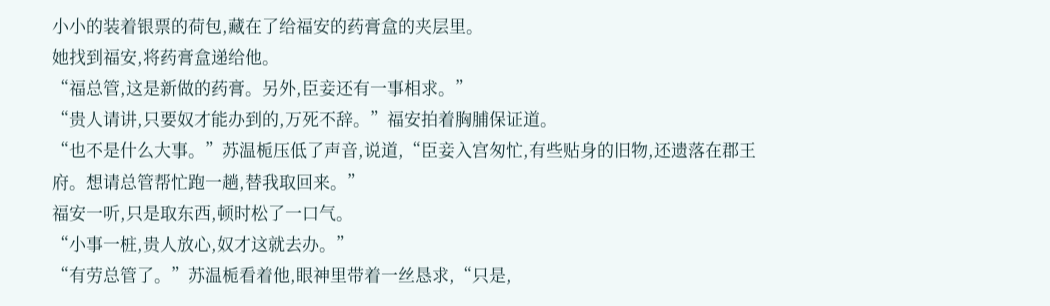小小的装着银票的荷包,藏在了给福安的药膏盒的夹层里。
她找到福安,将药膏盒递给他。
“福总管,这是新做的药膏。另外,臣妾还有一事相求。”
“贵人请讲,只要奴才能办到的,万死不辞。”福安拍着胸脯保证道。
“也不是什么大事。”苏温栀压低了声音,说道,“臣妾入宫匆忙,有些贴身的旧物,还遗落在郡王府。想请总管帮忙跑一趟,替我取回来。”
福安一听,只是取东西,顿时松了一口气。
“小事一桩,贵人放心,奴才这就去办。”
“有劳总管了。”苏温栀看着他,眼神里带着一丝恳求,“只是,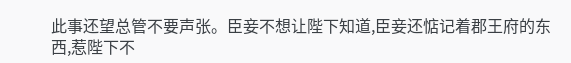此事还望总管不要声张。臣妾不想让陛下知道,臣妾还惦记着郡王府的东西,惹陛下不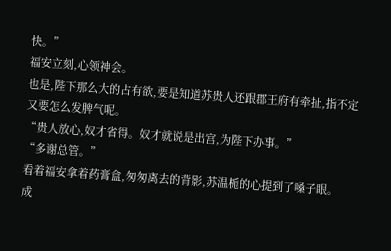快。”
福安立刻,心领神会。
也是,陛下那么大的占有欲,要是知道苏贵人还跟郡王府有牵扯,指不定又要怎么发脾气呢。
“贵人放心,奴才省得。奴才就说是出宫,为陛下办事。”
“多谢总管。”
看着福安拿着药膏盒,匆匆离去的背影,苏温栀的心提到了嗓子眼。
成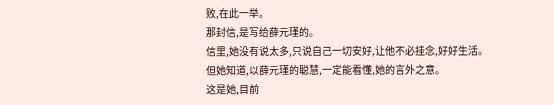败,在此一举。
那封信,是写给薛元瑾的。
信里,她没有说太多,只说自己一切安好,让他不必挂念,好好生活。
但她知道,以薛元瑾的聪慧,一定能看懂,她的言外之意。
这是她,目前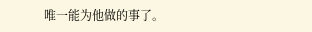唯一能为他做的事了。